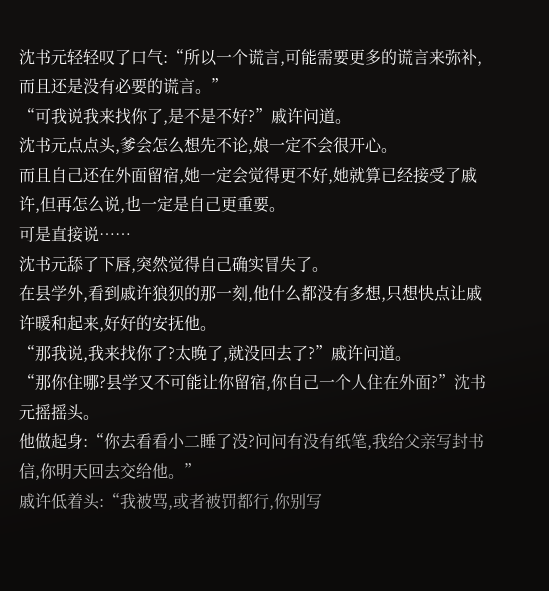沈书元轻轻叹了口气:“所以一个谎言,可能需要更多的谎言来弥补,而且还是没有必要的谎言。”
“可我说我来找你了,是不是不好?”戚许问道。
沈书元点点头,爹会怎么想先不论,娘一定不会很开心。
而且自己还在外面留宿,她一定会觉得更不好,她就算已经接受了戚许,但再怎么说,也一定是自己更重要。
可是直接说……
沈书元舔了下唇,突然觉得自己确实冒失了。
在县学外,看到戚许狼狈的那一刻,他什么都没有多想,只想快点让戚许暖和起来,好好的安抚他。
“那我说,我来找你了?太晚了,就没回去了?”戚许问道。
“那你住哪?县学又不可能让你留宿,你自己一个人住在外面?”沈书元摇摇头。
他做起身:“你去看看小二睡了没?问问有没有纸笔,我给父亲写封书信,你明天回去交给他。”
戚许低着头:“我被骂,或者被罚都行,你别写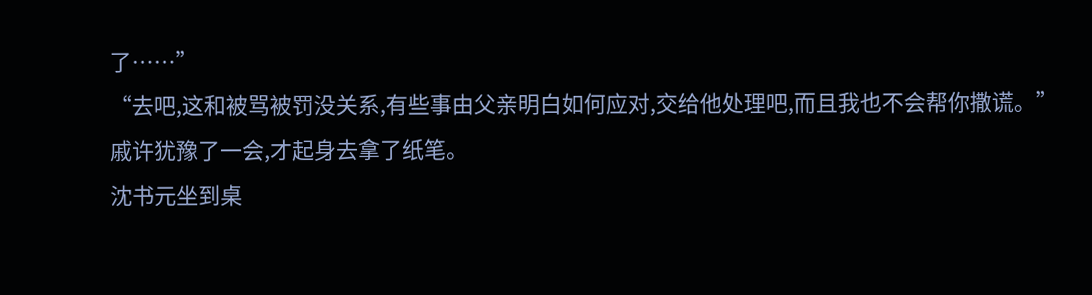了……”
“去吧,这和被骂被罚没关系,有些事由父亲明白如何应对,交给他处理吧,而且我也不会帮你撒谎。”
戚许犹豫了一会,才起身去拿了纸笔。
沈书元坐到桌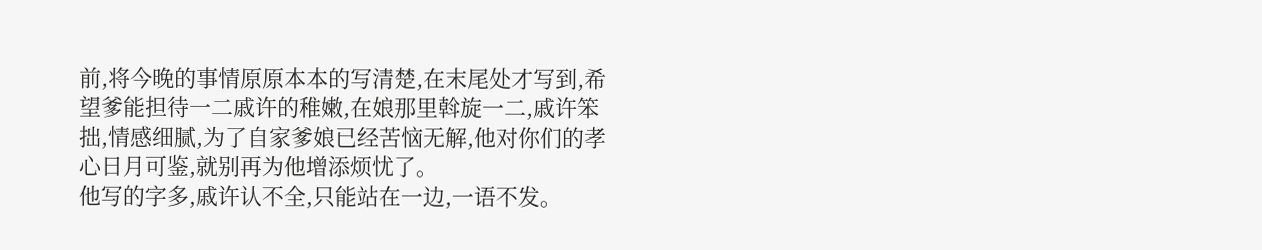前,将今晚的事情原原本本的写清楚,在末尾处才写到,希望爹能担待一二戚许的稚嫩,在娘那里斡旋一二,戚许笨拙,情感细腻,为了自家爹娘已经苦恼无解,他对你们的孝心日月可鉴,就别再为他增添烦忧了。
他写的字多,戚许认不全,只能站在一边,一语不发。